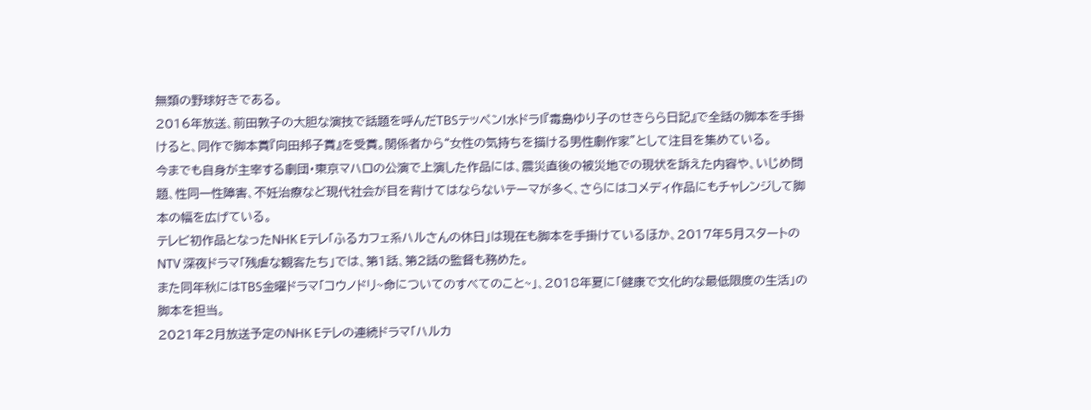無類の野球好きである。
2016年放送、前田敦子の大胆な演技で話題を呼んだTBSテッペン!水ドラ!『毒島ゆり子のせきらら日記』で全話の脚本を手掛けると、同作で脚本賞『向田邦子賞』を受賞。関係者から“女性の気持ちを描ける男性劇作家”として注目を集めている。
今までも自身が主宰する劇団・東京マハロの公演で上演した作品には、震災直後の被災地での現状を訴えた内容や、いじめ問題、性同一性障害、不妊治療など現代社会が目を背けてはならないテーマが多く、さらにはコメディ作品にもチャレンジして脚本の幅を広げている。
テレビ初作品となったNHK Eテレ「ふるカフェ系ハルさんの休日」は現在も脚本を手掛けているほか、2017年5月スタートのNTV 深夜ドラマ「残虐な観客たち」では、第1話、第2話の監督も務めた。
また同年秋にはTBS金曜ドラマ「コウノドリ~命についてのすべてのこと~」、2018年夏に「健康で文化的な最低限度の生活」の脚本を担当。
2021年2月放送予定のNHK Eテレの連続ドラマ「ハルカ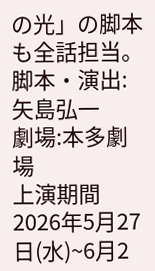の光」の脚本も全話担当。
脚本・演出:矢島弘一
劇場:本多劇場
上演期間 2026年5月27日(水)~6月2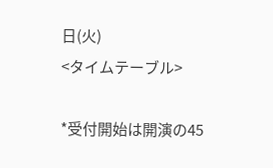日(火)
<タイムテーブル>

*受付開始は開演の45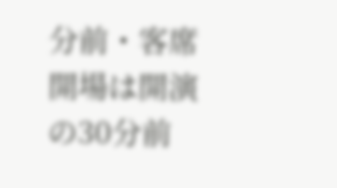分前・客席開場は開演の30分前